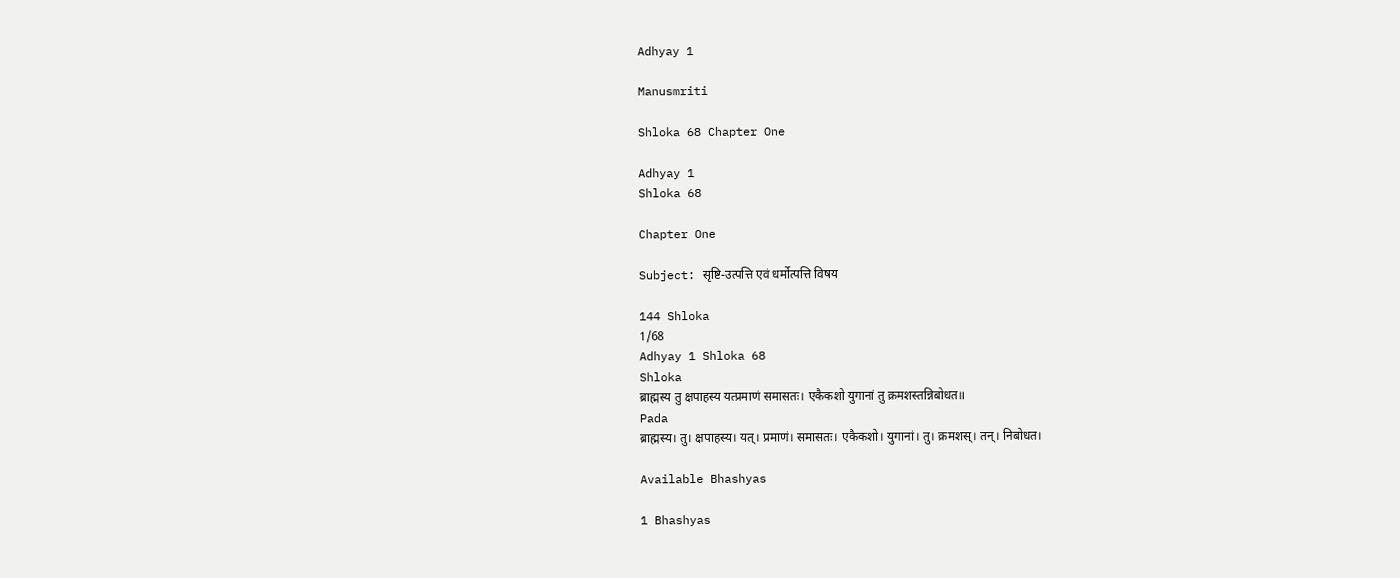Adhyay 1

Manusmriti

Shloka 68 Chapter One

Adhyay 1
Shloka 68

Chapter One

Subject: सृष्टि-उत्पत्ति एवं धर्मोत्पत्ति विषय

144 Shloka
1/68
Adhyay 1 Shloka 68
Shloka
ब्राह्मस्य तु क्षपाहस्य यत्प्रमाणं समासतः। एकैकशो युगानां तु क्रमशस्तन्निबोधत॥
Pada
ब्राह्मस्य। तु। क्षपाहस्य। यत्। प्रमाणं। समासतः। एकैकशो। युगानां। तु। क्रमशस्। तन्। निबोधत।

Available Bhashyas

1 Bhashyas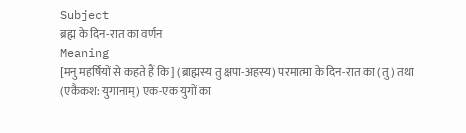Subject
ब्रह्म के दिन-रात का वर्णन
Meaning
[मनु महर्षियों से कहते हैं कि ] (ब्राह्मस्य तु क्षपा-अहस्य) परमात्मा के दिन-रात का (तु) तथा (एकैकश: युगानाम्) एक-एक युगों का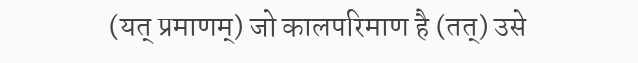(यत् प्रमाणम्) जो कालपरिमाण है (तत्) उसे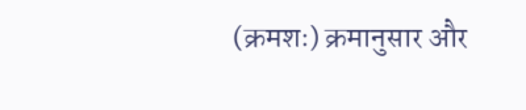(क्रमशः) क्रमानुसार और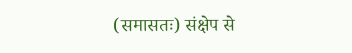(समासतः) संक्षेप से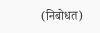(निबोधत)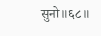सुनो॥६८॥